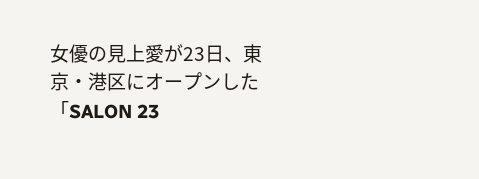女優の見上愛が23日、東京・港区にオープンした「SALON 23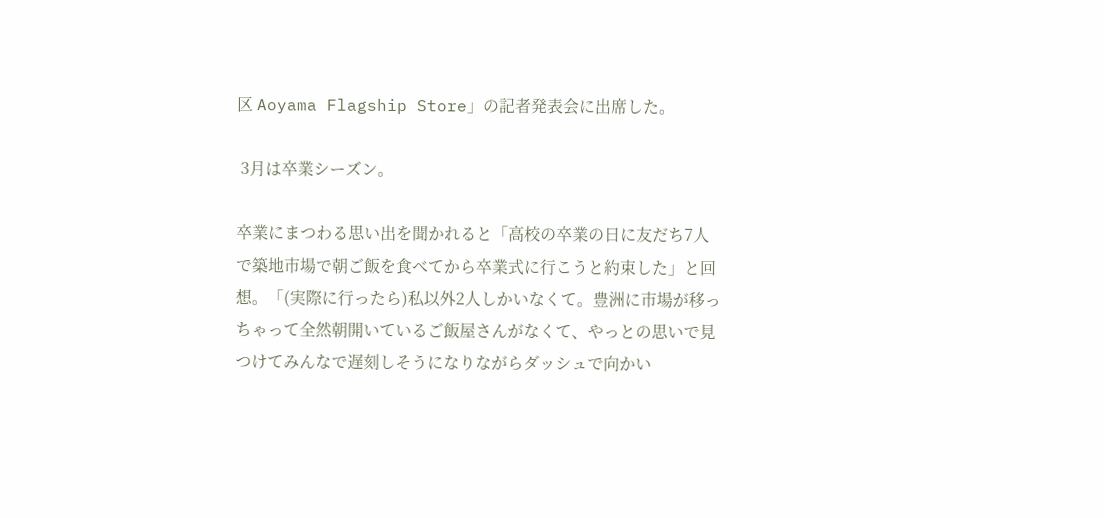区 Aoyama Flagship Store」の記者発表会に出席した。

 3月は卒業シーズン。

卒業にまつわる思い出を聞かれると「高校の卒業の日に友だち7人で築地市場で朝ご飯を食べてから卒業式に行こうと約束した」と回想。「(実際に行ったら)私以外2人しかいなくて。豊洲に市場が移っちゃって全然朝開いているご飯屋さんがなくて、やっとの思いで見つけてみんなで遅刻しそうになりながらダッシュで向かい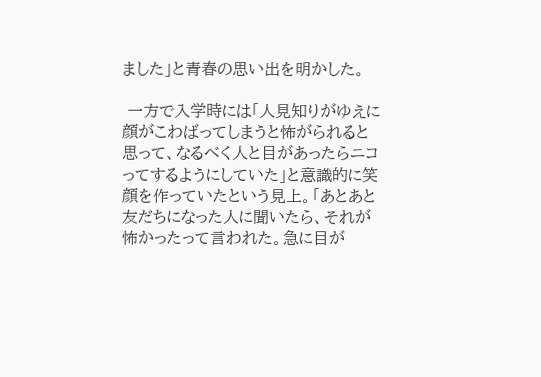ました」と青春の思い出を明かした。

 一方で入学時には「人見知りがゆえに顔がこわばってしまうと怖がられると思って、なるべく人と目があったらニコってするようにしていた」と意識的に笑顔を作っていたという見上。「あとあと友だちになった人に聞いたら、それが怖かったって言われた。急に目が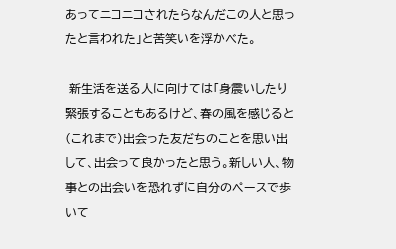あってニコニコされたらなんだこの人と思ったと言われた」と苦笑いを浮かべた。

 新生活を送る人に向けては「身震いしたり緊張することもあるけど、春の風を感じると(これまで)出会った友だちのことを思い出して、出会って良かったと思う。新しい人、物事との出会いを恐れずに自分のペースで歩いて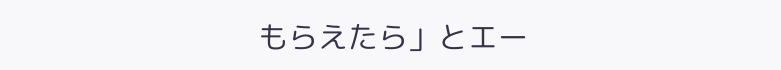もらえたら」とエー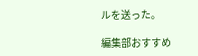ルを送った。

編集部おすすめ